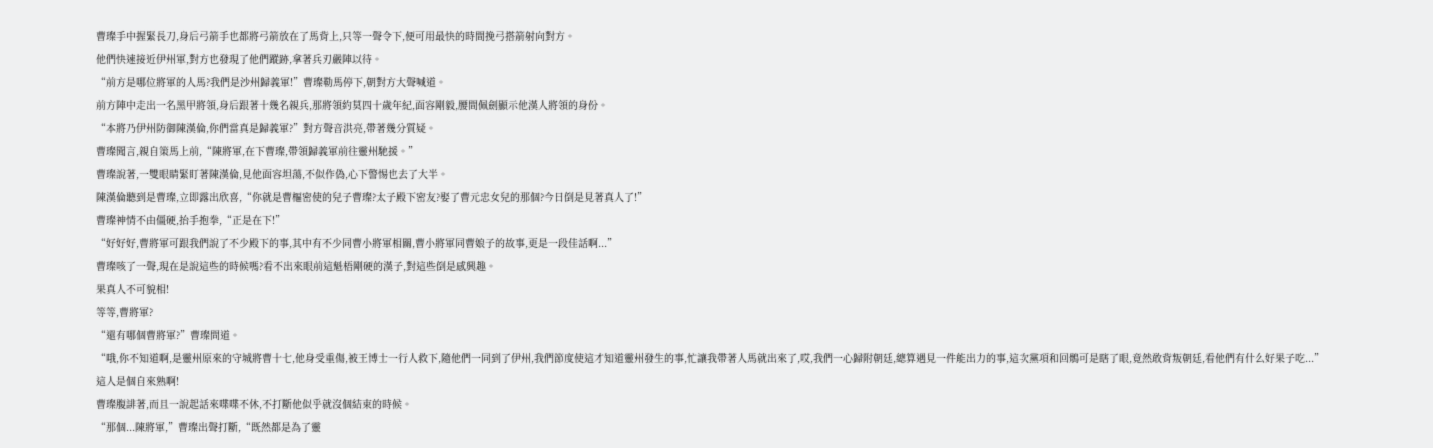曹璨手中握緊長刀,身后弓箭手也都將弓箭放在了馬背上,只等一聲令下,便可用最快的時間挽弓搭箭射向對方。
他們快速接近伊州軍,對方也發現了他們蹤跡,拿著兵刃嚴陣以待。
“前方是哪位將軍的人馬?我們是沙州歸義軍!”曹璨勒馬停下,朝對方大聲喊道。
前方陣中走出一名黑甲將領,身后跟著十幾名親兵,那將領約莫四十歲年紀,面容剛毅,腰間佩劍顯示他漢人將領的身份。
“本將乃伊州防御陳漢倫,你們當真是歸義軍?”對方聲音洪亮,帶著幾分質疑。
曹璨聞言,親自策馬上前,“陳將軍,在下曹璨,帶領歸義軍前往靈州馳援。”
曹璨說著,一雙眼睛緊盯著陳漢倫,見他面容坦蕩,不似作偽,心下警惕也去了大半。
陳漢倫聽到是曹璨,立即露出欣喜,“你就是曹樞密使的兒子曹璨?太子殿下密友?娶了曹元忠女兒的那個?今日倒是見著真人了!”
曹璨神情不由僵硬,抬手抱拳,“正是在下!”
“好好好,曹將軍可跟我們說了不少殿下的事,其中有不少同曹小將軍相關,曹小將軍同曹娘子的故事,更是一段佳話啊...”
曹璨咳了一聲,現在是說這些的時候嗎?看不出來眼前這魁梧剛硬的漢子,對這些倒是感興趣。
果真人不可貌相!
等等,曹將軍?
“還有哪個曹將軍?”曹璨問道。
“哦,你不知道啊,是靈州原來的守城將曹十七,他身受重傷,被王博士一行人救下,隨他們一同到了伊州,我們節度使這才知道靈州發生的事,忙讓我帶著人馬就出來了,哎,我們一心歸附朝廷,總算遇見一件能出力的事,這次黨項和回鶻可是瞎了眼,竟然敢背叛朝廷,看他們有什么好果子吃...”
這人是個自來熟啊!
曹璨腹誹著,而且一說起話來喋喋不休,不打斷他似乎就沒個結束的時候。
“那個...陳將軍,”曹璨出聲打斷,“既然都是為了靈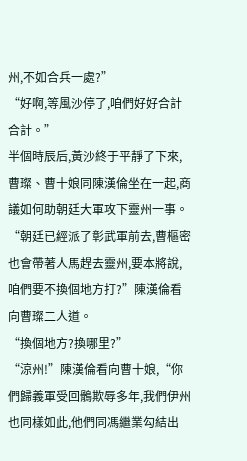州,不如合兵一處?”
“好啊,等風沙停了,咱們好好合計合計。”
半個時辰后,黃沙終于平靜了下來,曹璨、曹十娘同陳漢倫坐在一起,商議如何助朝廷大軍攻下靈州一事。
“朝廷已經派了彰武軍前去,曹樞密也會帶著人馬趕去靈州,要本將說,咱們要不換個地方打?”陳漢倫看向曹璨二人道。
“換個地方?換哪里?”
“涼州!”陳漢倫看向曹十娘,“你們歸義軍受回鶻欺辱多年,我們伊州也同樣如此,他們同馮繼業勾結出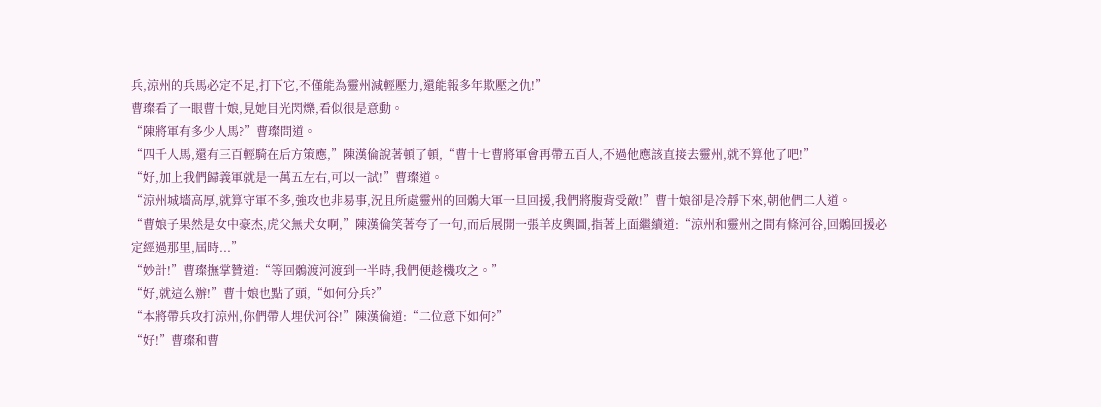兵,涼州的兵馬必定不足,打下它,不僅能為靈州減輕壓力,還能報多年欺壓之仇!”
曹璨看了一眼曹十娘,見她目光閃爍,看似很是意動。
“陳將軍有多少人馬?”曹璨問道。
“四千人馬,還有三百輕騎在后方策應,”陳漢倫說著頓了頓,“曹十七曹將軍會再帶五百人,不過他應該直接去靈州,就不算他了吧!”
“好,加上我們歸義軍就是一萬五左右,可以一試!”曹璨道。
“涼州城墻高厚,就算守軍不多,強攻也非易事,況且所處靈州的回鶻大軍一旦回援,我們將腹背受敵!”曹十娘卻是冷靜下來,朝他們二人道。
“曹娘子果然是女中豪杰,虎父無犬女啊,”陳漢倫笑著夸了一句,而后展開一張羊皮輿圖,指著上面繼續道:“涼州和靈州之間有條河谷,回鶻回援必定經過那里,屆時...”
“妙計!”曹璨撫掌贊道:“等回鶻渡河渡到一半時,我們便趁機攻之。”
“好,就這么辦!”曹十娘也點了頭,“如何分兵?”
“本將帶兵攻打涼州,你們帶人埋伏河谷!”陳漢倫道:“二位意下如何?”
“好!”曹璨和曹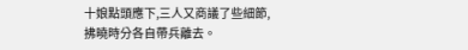十娘點頭應下,三人又商議了些細節,拂曉時分各自帶兵離去。